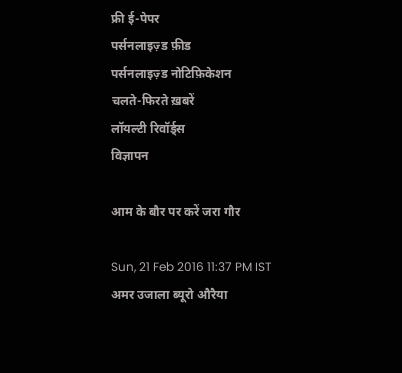फ्री ई-पेपर
पर्सनलाइज़्ड फ़ीड
पर्सनलाइज़्ड नोटिफ़िकेशन
चलते-फिरते ख़बरें
लॉयल्टी रिवॉर्ड्स
विज्ञापन

आम के बौर पर करें जरा गौर

Sun, 21 Feb 2016 11:37 PM IST
अमर उजाला ब्यूरो औरैया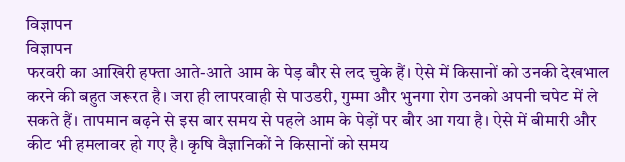विज्ञापन
विज्ञापन
फरवरी का आखिरी हफ्ता आते-आते आम के पेड़ बौर से लद चुके हैं। ऐसे में किसानों को उनकी देखभाल करने की बहुत जरूरत है। जरा ही लापरवाही से पाउडरी, गुम्मा और भुनगा रोग उनको अपनी चपेट में ले सकते हैं। तापमान बढ़ने से इस बार समय से पहले आम के पेड़ों पर बौर आ गया है। ऐसे में बीमारी और कीट भी हमलावर हो गए है। कृषि वैज्ञानिकों ने किसानों को समय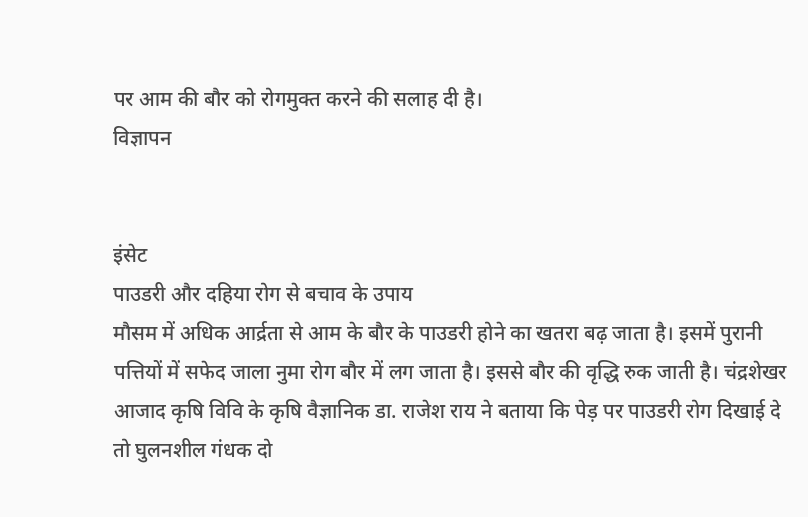पर आम की बौर को रोगमुक्त करने की सलाह दी है।
विज्ञापन


इंसेट
पाउडरी और दहिया रोग से बचाव के उपाय
मौसम में अधिक आर्द्रता से आम के बौर के पाउडरी होने का खतरा बढ़ जाता है। इसमें पुरानी पत्तियों में सफेद जाला नुमा रोग बौर में लग जाता है। इससे बौर की वृद्धि रुक जाती है। चंद्रशेखर आजाद कृषि विवि के कृषि वैज्ञानिक डा. राजेश राय ने बताया कि पेड़ पर पाउडरी रोग दिखाई दे तो घुलनशील गंधक दो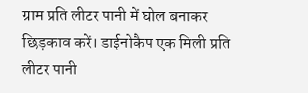ग्राम प्रति लीटर पानी में घोल बनाकर छिड़काव करें। डाईनोकैप एक मिली प्रति लीटर पानी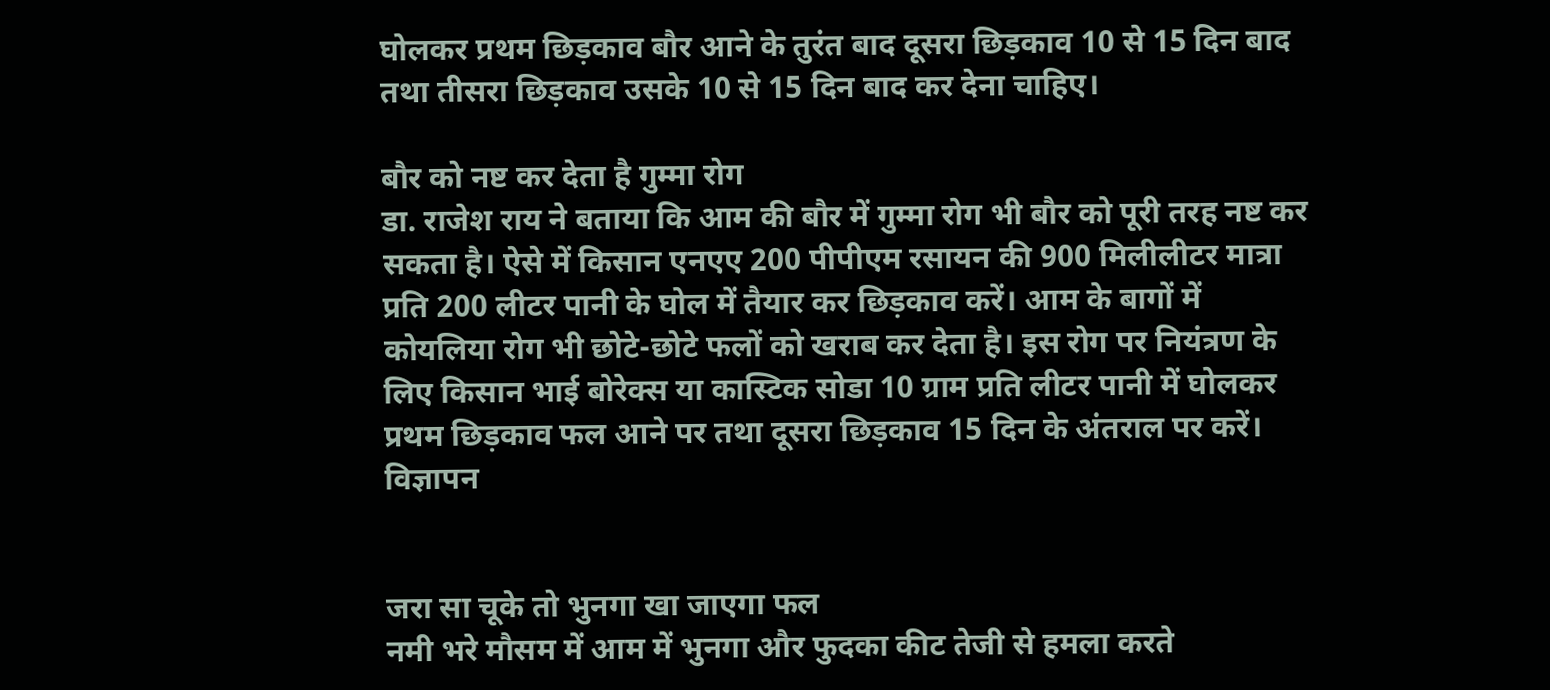घोलकर प्रथम छिड़काव बौर आने के तुरंत बाद दूसरा छिड़काव 10 से 15 दिन बाद तथा तीसरा छिड़काव उसके 10 से 15 दिन बाद कर देना चाहिए।

बौर को नष्ट कर देता है गुम्मा रोग
डा. राजेश राय ने बताया कि आम की बौर में गुम्मा रोग भी बौर को पूरी तरह नष्ट कर सकता है। ऐसे में किसान एनएए 200 पीपीएम रसायन की 900 मिलीलीटर मात्रा प्रति 200 लीटर पानी के घोल में तैयार कर छिड़काव करें। आम के बागों में कोयलिया रोग भी छोटे-छोटे फलों को खराब कर देता है। इस रोग पर नियंत्रण के लिए किसान भाई बोरेक्स या कास्टिक सोडा 10 ग्राम प्रति लीटर पानी में घोलकर प्रथम छिड़काव फल आने पर तथा दूसरा छिड़काव 15 दिन के अंतराल पर करें।
विज्ञापन


जरा सा चूके तो भुनगा खा जाएगा फल
नमी भरे मौसम में आम में भुनगा और फुदका कीट तेजी से हमला करते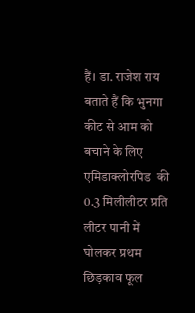हैं। डा. राजेश राय बताते हैं कि भुनगा कीट से आम को बचाने के लिए एमिडाक्लोरपिड  की 0.3 मिलीलीटर प्रति लीटर पानी में घोलकर प्रथम छिड़काव फूल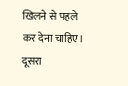खिलने से पहले कर देना चाहिए। दूसरा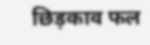छिड़काव फल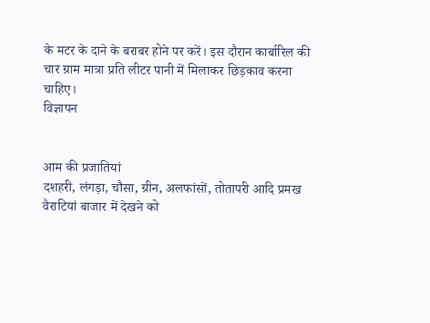के मटर के दाने के बराबर होने पर करें। इस दौरान कार्बारिल की चार ग्राम मात्रा प्रति लीटर पानी में मिलाकर छिड़काव करना चाहिए।
विज्ञापन


आम की प्रजातियां
दशहरी, लंगड़ा, चौसा, ग्रीन, अलफांसों, तोतापरी आदि प्रमख वैराटियां बाजार में देखने को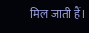मिल जाती हैं।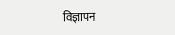विज्ञापन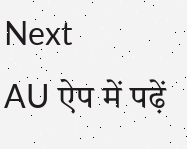Next
AU ऐप में पढ़ें